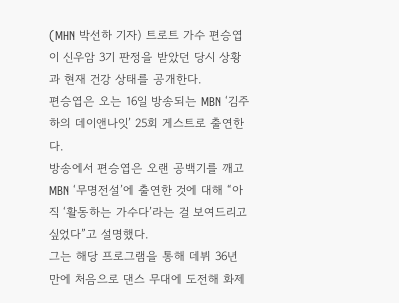(MHN 박선하 기자) 트로트 가수 편승엽이 신우암 3기 판정을 받았던 당시 상황과 현재 건강 상태를 공개한다.
편승엽은 오는 16일 방송되는 MBN ‘김주하의 데이앤나잇’ 25회 게스트로 출연한다.
방송에서 편승엽은 오랜 공백기를 깨고 MBN ‘무명전설’에 출연한 것에 대해 “아직 ‘활동하는 가수다’라는 걸 보여드리고 싶었다”고 설명했다.
그는 해당 프로그램을 통해 데뷔 36년 만에 처음으로 댄스 무대에 도전해 화제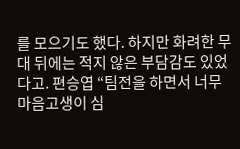를 모으기도 했다. 하지만 화려한 무대 뒤에는 적지 않은 부담감도 있었다고. 편승엽 “팀전을 하면서 너무 마음고생이 심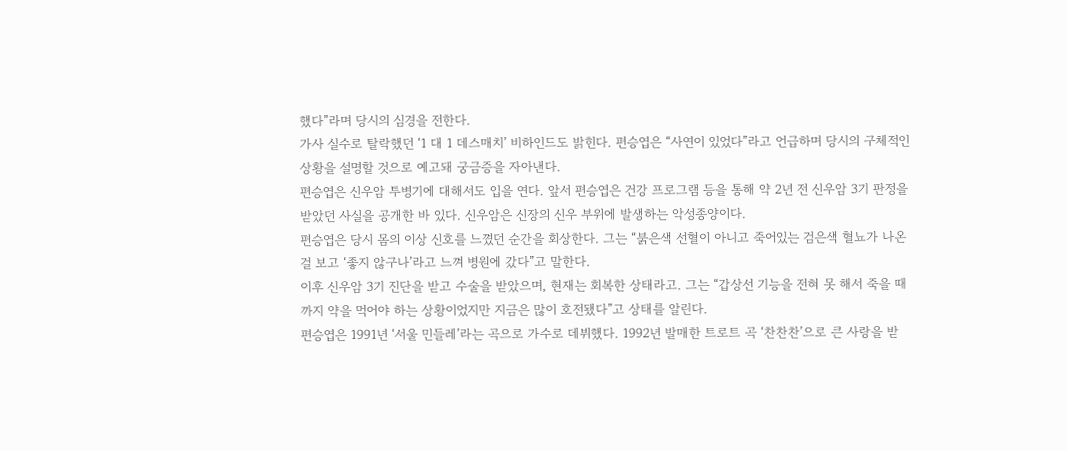했다”라며 당시의 심경을 전한다.
가사 실수로 탈락했던 ‘1 대 1 데스매치’ 비하인드도 밝힌다. 편승엽은 “사연이 있었다”라고 언급하며 당시의 구체적인 상황을 설명할 것으로 예고돼 궁금증을 자아낸다.
편승엽은 신우암 투병기에 대해서도 입을 연다. 앞서 편승엽은 건강 프로그램 등을 통해 약 2년 전 신우암 3기 판정을 받았던 사실을 공개한 바 있다. 신우암은 신장의 신우 부위에 발생하는 악성종양이다.
편승엽은 당시 몸의 이상 신호를 느꼈던 순간을 회상한다. 그는 “붉은색 선혈이 아니고 죽어있는 검은색 혈뇨가 나온 걸 보고 ‘좋지 않구나’라고 느껴 병원에 갔다”고 말한다.
이후 신우암 3기 진단을 받고 수술을 받았으며, 현재는 회복한 상태라고. 그는 “갑상선 기능을 전혀 못 해서 죽을 때까지 약을 먹어야 하는 상황이었지만 지금은 많이 호전됐다”고 상태를 알린다.
편승엽은 1991년 ‘서울 민들레’라는 곡으로 가수로 데뷔했다. 1992년 발매한 트로트 곡 ‘찬찬찬’으로 큰 사랑을 받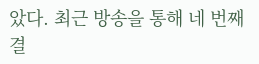았다. 최근 방송을 통해 네 번째 결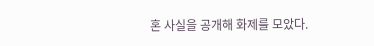혼 사실을 공개해 화제를 모았다.